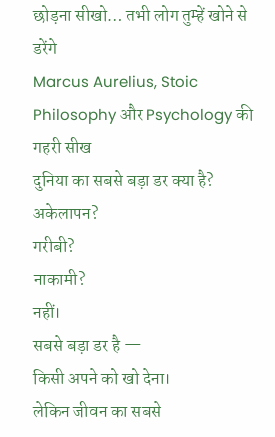छोड़ना सीखो… तभी लोग तुम्हें खोने से डरेंगे
Marcus Aurelius, Stoic Philosophy और Psychology की गहरी सीख
दुनिया का सबसे बड़ा डर क्या है?
अकेलापन?
गरीबी?
नाकामी?
नहीं।
सबसे बड़ा डर है —
किसी अपने को खो देना।
लेकिन जीवन का सबसे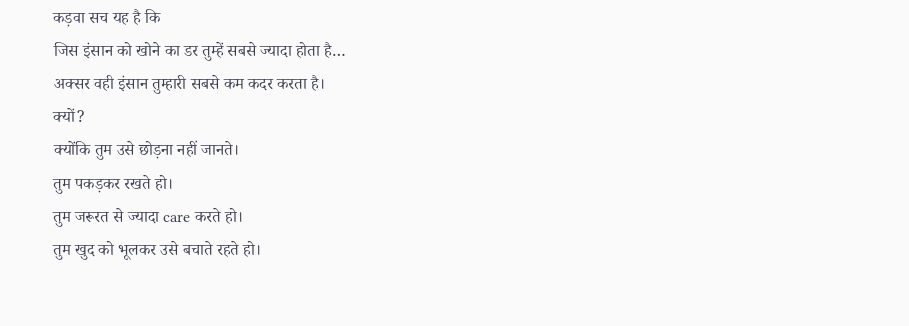कड़वा सच यह है कि
जिस इंसान को खोने का डर तुम्हें सबसे ज्यादा होता है…
अक्सर वही इंसान तुम्हारी सबसे कम कदर करता है।
क्यों?
क्योंकि तुम उसे छोड़ना नहीं जानते।
तुम पकड़कर रखते हो।
तुम जरूरत से ज्यादा care करते हो।
तुम खुद को भूलकर उसे बचाते रहते हो।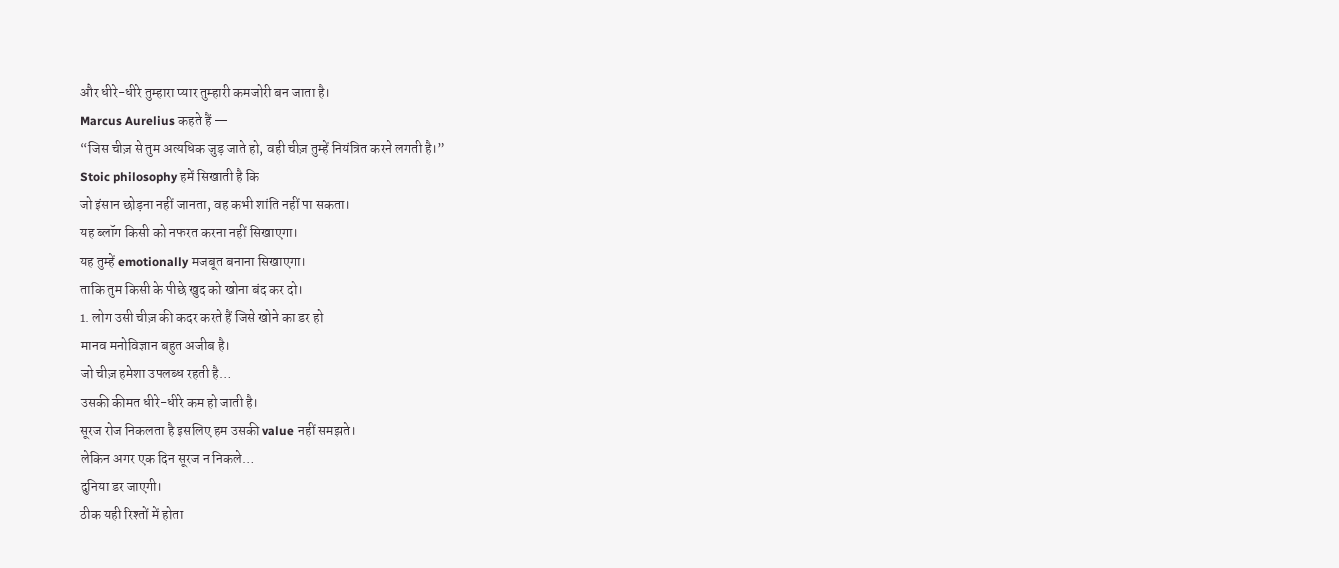और धीरे-धीरे तुम्हारा प्यार तुम्हारी कमजोरी बन जाता है।
Marcus Aurelius कहते हैं —
“जिस चीज़ से तुम अत्यधिक जुड़ जाते हो, वही चीज़ तुम्हें नियंत्रित करने लगती है।”
Stoic philosophy हमें सिखाती है कि
जो इंसान छोड़ना नहीं जानता, वह कभी शांति नहीं पा सकता।
यह ब्लॉग किसी को नफरत करना नहीं सिखाएगा।
यह तुम्हें emotionally मजबूत बनाना सिखाएगा।
ताकि तुम किसी के पीछे खुद को खोना बंद कर दो।
1. लोग उसी चीज़ की कदर करते हैं जिसे खोने का डर हो
मानव मनोविज्ञान बहुत अजीब है।
जो चीज़ हमेशा उपलब्ध रहती है…
उसकी कीमत धीरे-धीरे कम हो जाती है।
सूरज रोज निकलता है इसलिए हम उसकी value नहीं समझते।
लेकिन अगर एक दिन सूरज न निकले…
दुनिया डर जाएगी।
ठीक यही रिश्तों में होता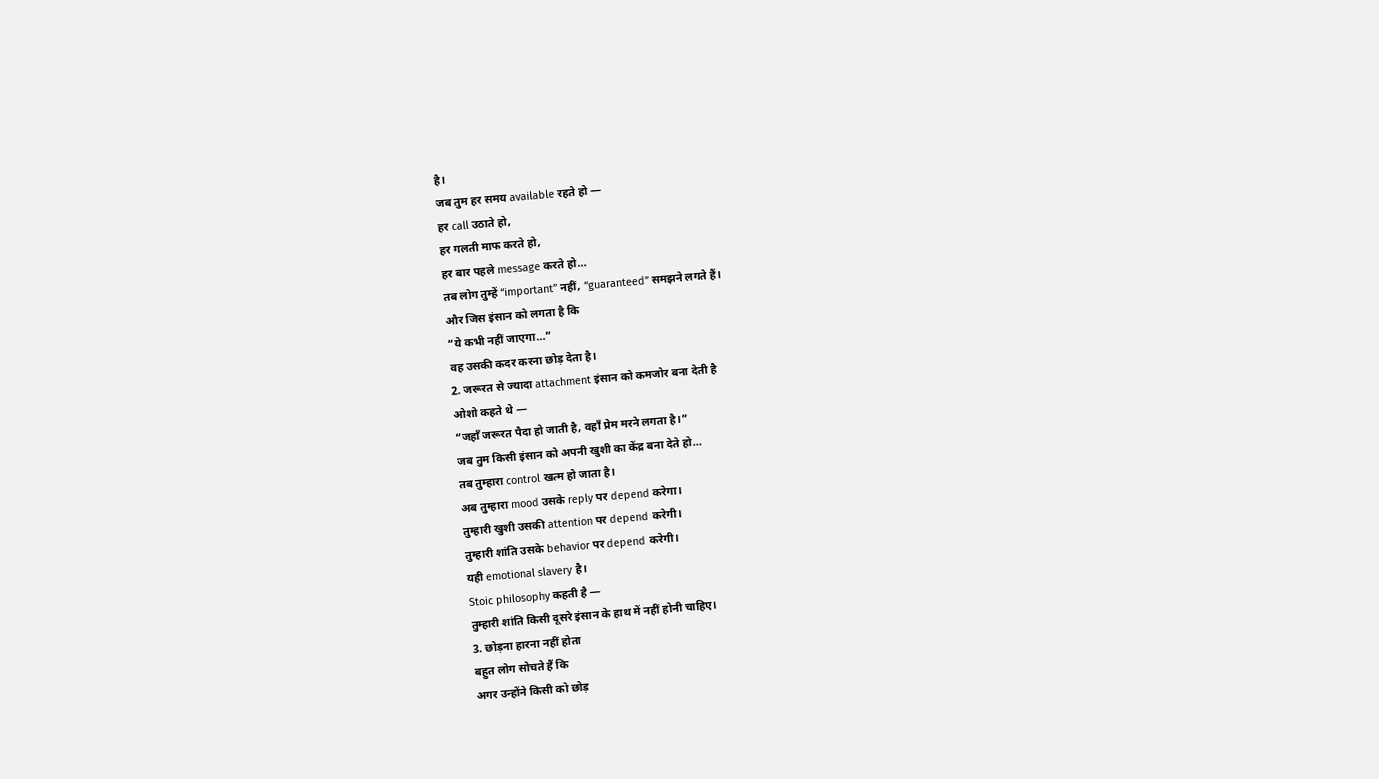है।
जब तुम हर समय available रहते हो —
हर call उठाते हो,
हर गलती माफ करते हो,
हर बार पहले message करते हो…
तब लोग तुम्हें “important” नहीं, “guaranteed” समझने लगते हैं।
और जिस इंसान को लगता है कि
“ये कभी नहीं जाएगा…”
वह उसकी कदर करना छोड़ देता है।
2. जरूरत से ज्यादा attachment इंसान को कमजोर बना देती है
ओशो कहते थे —
“जहाँ जरूरत पैदा हो जाती है, वहाँ प्रेम मरने लगता है।”
जब तुम किसी इंसान को अपनी खुशी का केंद्र बना देते हो…
तब तुम्हारा control खत्म हो जाता है।
अब तुम्हारा mood उसके reply पर depend करेगा।
तुम्हारी खुशी उसकी attention पर depend करेगी।
तुम्हारी शांति उसके behavior पर depend करेगी।
यही emotional slavery है।
Stoic philosophy कहती है —
तुम्हारी शांति किसी दूसरे इंसान के हाथ में नहीं होनी चाहिए।
3. छोड़ना हारना नहीं होता
बहुत लोग सोचते हैं कि
अगर उन्होंने किसी को छोड़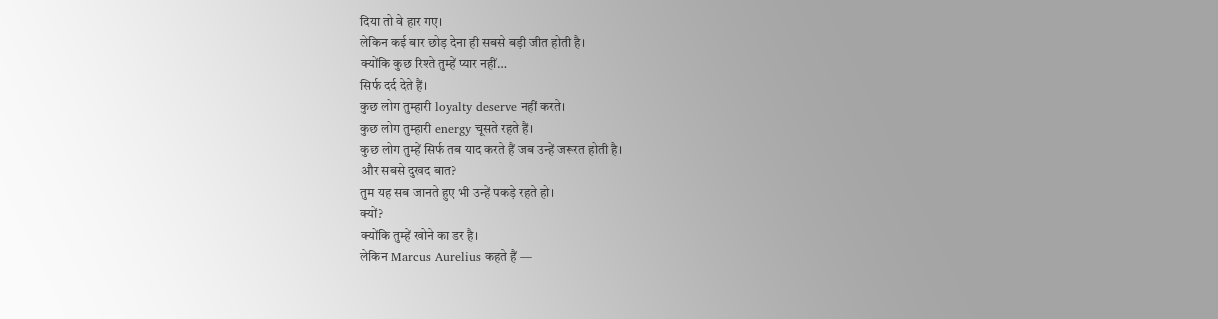दिया तो वे हार गए।
लेकिन कई बार छोड़ देना ही सबसे बड़ी जीत होती है।
क्योंकि कुछ रिश्ते तुम्हें प्यार नहीं…
सिर्फ दर्द देते हैं।
कुछ लोग तुम्हारी loyalty deserve नहीं करते।
कुछ लोग तुम्हारी energy चूसते रहते हैं।
कुछ लोग तुम्हें सिर्फ तब याद करते हैं जब उन्हें जरूरत होती है।
और सबसे दुखद बात?
तुम यह सब जानते हुए भी उन्हें पकड़े रहते हो।
क्यों?
क्योंकि तुम्हें खोने का डर है।
लेकिन Marcus Aurelius कहते हैं —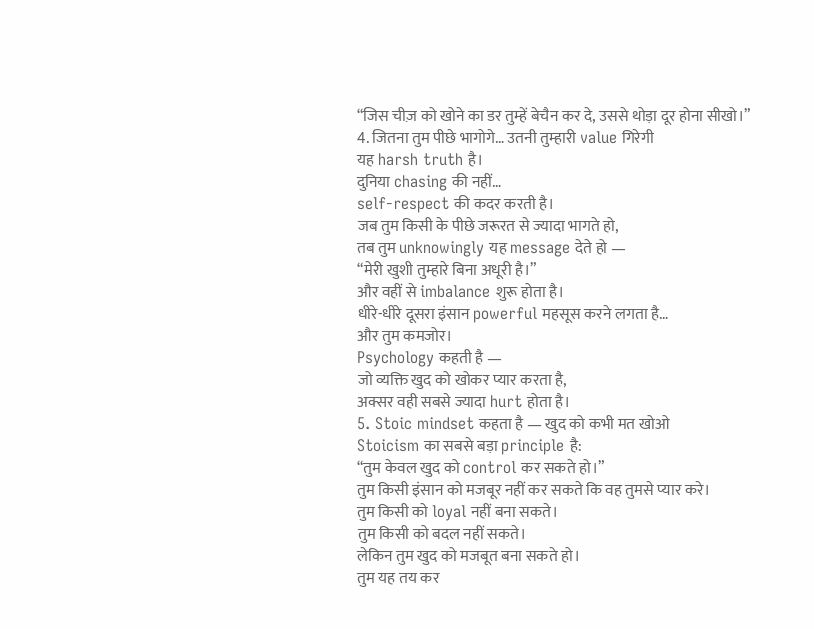“जिस चीज़ को खोने का डर तुम्हें बेचैन कर दे, उससे थोड़ा दूर होना सीखो।”
4. जितना तुम पीछे भागोगे… उतनी तुम्हारी value गिरेगी
यह harsh truth है।
दुनिया chasing की नहीं…
self-respect की कदर करती है।
जब तुम किसी के पीछे जरूरत से ज्यादा भागते हो,
तब तुम unknowingly यह message देते हो —
“मेरी खुशी तुम्हारे बिना अधूरी है।”
और वहीं से imbalance शुरू होता है।
धीरे-धीरे दूसरा इंसान powerful महसूस करने लगता है…
और तुम कमजोर।
Psychology कहती है —
जो व्यक्ति खुद को खोकर प्यार करता है,
अक्सर वही सबसे ज्यादा hurt होता है।
5. Stoic mindset कहता है — खुद को कभी मत खोओ
Stoicism का सबसे बड़ा principle है:
“तुम केवल खुद को control कर सकते हो।”
तुम किसी इंसान को मजबूर नहीं कर सकते कि वह तुमसे प्यार करे।
तुम किसी को loyal नहीं बना सकते।
तुम किसी को बदल नहीं सकते।
लेकिन तुम खुद को मजबूत बना सकते हो।
तुम यह तय कर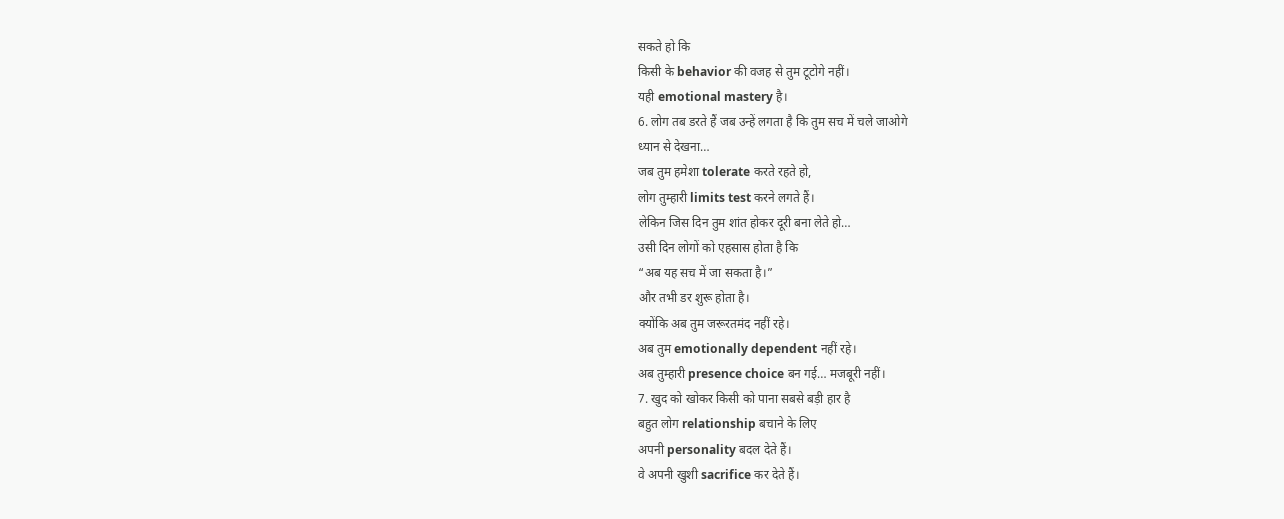सकते हो कि
किसी के behavior की वजह से तुम टूटोगे नहीं।
यही emotional mastery है।
6. लोग तब डरते हैं जब उन्हें लगता है कि तुम सच में चले जाओगे
ध्यान से देखना…
जब तुम हमेशा tolerate करते रहते हो,
लोग तुम्हारी limits test करने लगते हैं।
लेकिन जिस दिन तुम शांत होकर दूरी बना लेते हो…
उसी दिन लोगों को एहसास होता है कि
“अब यह सच में जा सकता है।”
और तभी डर शुरू होता है।
क्योंकि अब तुम जरूरतमंद नहीं रहे।
अब तुम emotionally dependent नहीं रहे।
अब तुम्हारी presence choice बन गई… मजबूरी नहीं।
7. खुद को खोकर किसी को पाना सबसे बड़ी हार है
बहुत लोग relationship बचाने के लिए
अपनी personality बदल देते हैं।
वे अपनी खुशी sacrifice कर देते हैं।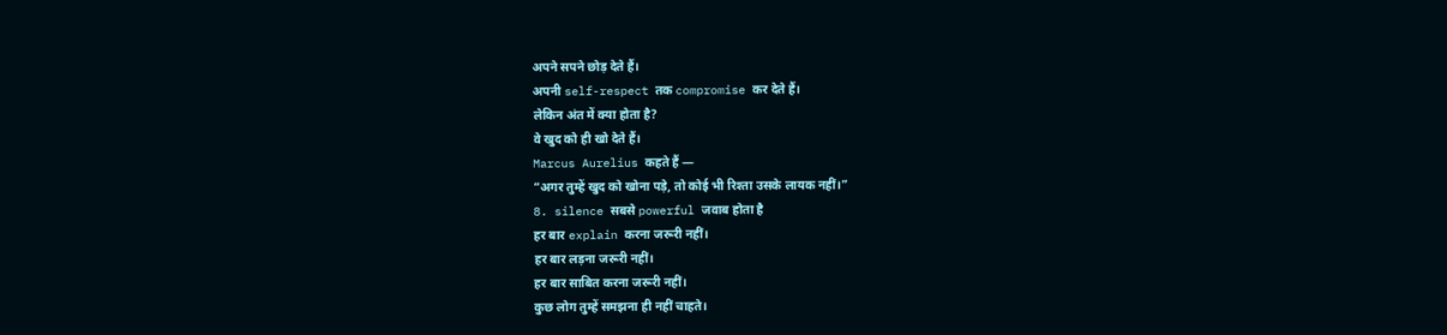अपने सपने छोड़ देते हैं।
अपनी self-respect तक compromise कर देते हैं।
लेकिन अंत में क्या होता है?
वे खुद को ही खो देते हैं।
Marcus Aurelius कहते हैं —
“अगर तुम्हें खुद को खोना पड़े, तो कोई भी रिश्ता उसके लायक नहीं।”
8. silence सबसे powerful जवाब होता है
हर बार explain करना जरूरी नहीं।
हर बार लड़ना जरूरी नहीं।
हर बार साबित करना जरूरी नहीं।
कुछ लोग तुम्हें समझना ही नहीं चाहते।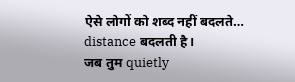ऐसे लोगों को शब्द नहीं बदलते…
distance बदलती है।
जब तुम quietly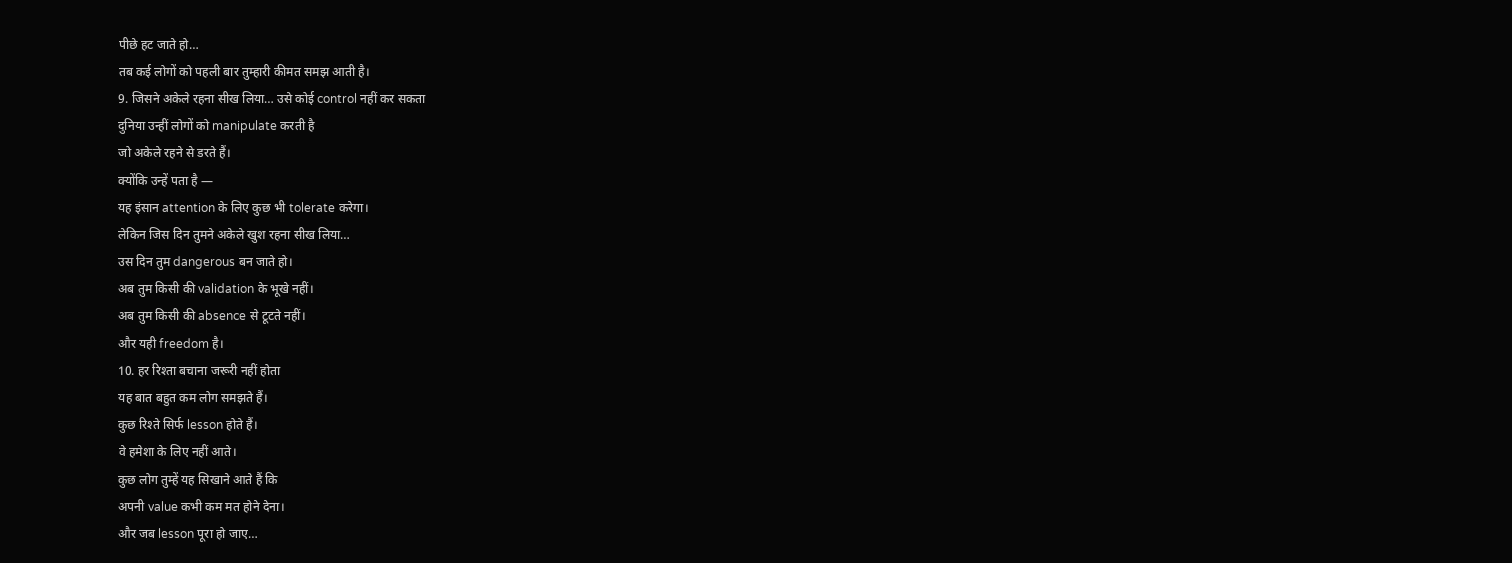पीछे हट जाते हो…
तब कई लोगों को पहली बार तुम्हारी कीमत समझ आती है।
9. जिसने अकेले रहना सीख लिया… उसे कोई control नहीं कर सकता
दुनिया उन्हीं लोगों को manipulate करती है
जो अकेले रहने से डरते हैं।
क्योंकि उन्हें पता है —
यह इंसान attention के लिए कुछ भी tolerate करेगा।
लेकिन जिस दिन तुमने अकेले खुश रहना सीख लिया…
उस दिन तुम dangerous बन जाते हो।
अब तुम किसी की validation के भूखे नहीं।
अब तुम किसी की absence से टूटते नहीं।
और यही freedom है।
10. हर रिश्ता बचाना जरूरी नहीं होता
यह बात बहुत कम लोग समझते हैं।
कुछ रिश्ते सिर्फ lesson होते हैं।
वे हमेशा के लिए नहीं आते।
कुछ लोग तुम्हें यह सिखाने आते हैं कि
अपनी value कभी कम मत होने देना।
और जब lesson पूरा हो जाए…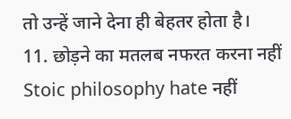तो उन्हें जाने देना ही बेहतर होता है।
11. छोड़ने का मतलब नफरत करना नहीं
Stoic philosophy hate नहीं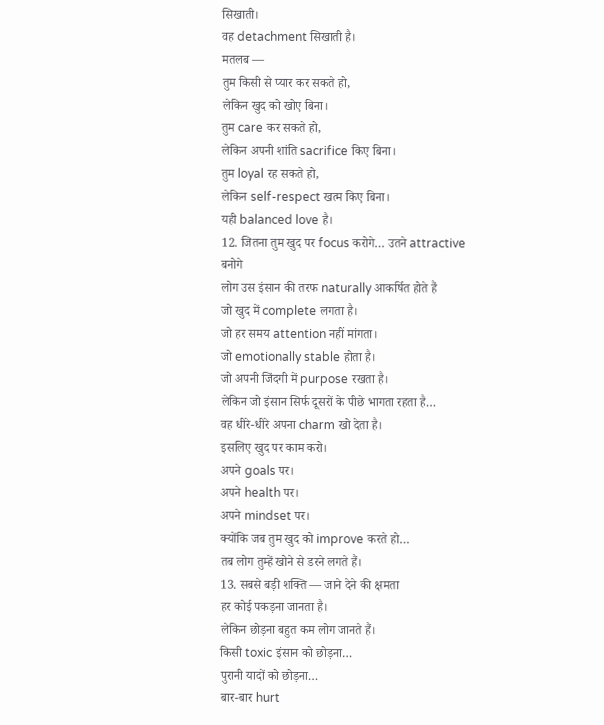सिखाती।
वह detachment सिखाती है।
मतलब —
तुम किसी से प्यार कर सकते हो,
लेकिन खुद को खोए बिना।
तुम care कर सकते हो,
लेकिन अपनी शांति sacrifice किए बिना।
तुम loyal रह सकते हो,
लेकिन self-respect खत्म किए बिना।
यही balanced love है।
12. जितना तुम खुद पर focus करोगे… उतने attractive बनोगे
लोग उस इंसान की तरफ naturally आकर्षित होते हैं
जो खुद में complete लगता है।
जो हर समय attention नहीं मांगता।
जो emotionally stable होता है।
जो अपनी जिंदगी में purpose रखता है।
लेकिन जो इंसान सिर्फ दूसरों के पीछे भागता रहता है…
वह धीरे-धीरे अपना charm खो देता है।
इसलिए खुद पर काम करो।
अपने goals पर।
अपने health पर।
अपने mindset पर।
क्योंकि जब तुम खुद को improve करते हो…
तब लोग तुम्हें खोने से डरने लगते हैं।
13. सबसे बड़ी शक्ति — जाने देने की क्षमता
हर कोई पकड़ना जानता है।
लेकिन छोड़ना बहुत कम लोग जानते हैं।
किसी toxic इंसान को छोड़ना…
पुरानी यादों को छोड़ना…
बार-बार hurt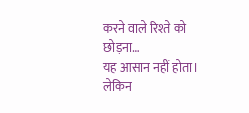करने वाले रिश्ते को छोड़ना…
यह आसान नहीं होता।
लेकिन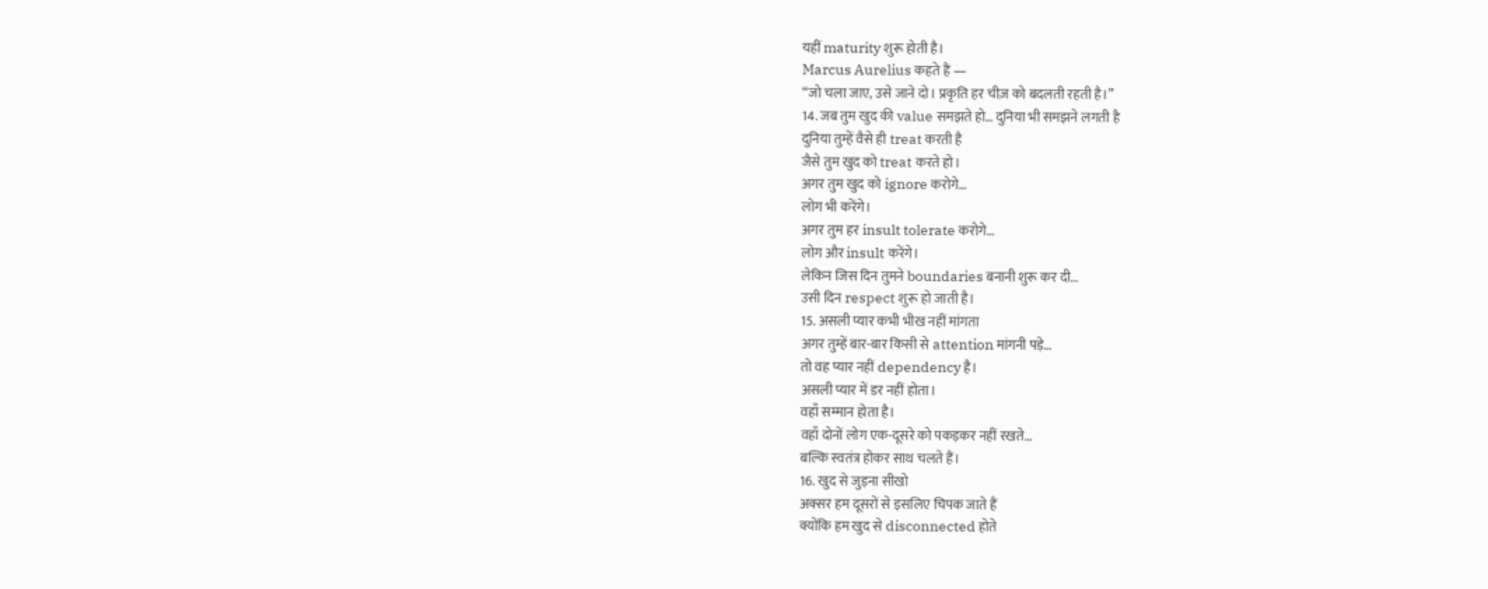यहीं maturity शुरू होती है।
Marcus Aurelius कहते हैं —
“जो चला जाए, उसे जाने दो। प्रकृति हर चीज़ को बदलती रहती है।”
14. जब तुम खुद की value समझते हो… दुनिया भी समझने लगती है
दुनिया तुम्हें वैसे ही treat करती है
जैसे तुम खुद को treat करते हो।
अगर तुम खुद को ignore करोगे…
लोग भी करेंगे।
अगर तुम हर insult tolerate करोगे…
लोग और insult करेंगे।
लेकिन जिस दिन तुमने boundaries बनानी शुरू कर दी…
उसी दिन respect शुरू हो जाती है।
15. असली प्यार कभी भीख नहीं मांगता
अगर तुम्हें बार-बार किसी से attention मांगनी पड़े…
तो वह प्यार नहीं dependency है।
असली प्यार में डर नहीं होता।
वहाँ सम्मान होता है।
वहाँ दोनों लोग एक-दूसरे को पकड़कर नहीं रखते…
बल्कि स्वतंत्र होकर साथ चलते हैं।
16. खुद से जुड़ना सीखो
अक्सर हम दूसरों से इसलिए चिपक जाते हैं
क्योंकि हम खुद से disconnected होते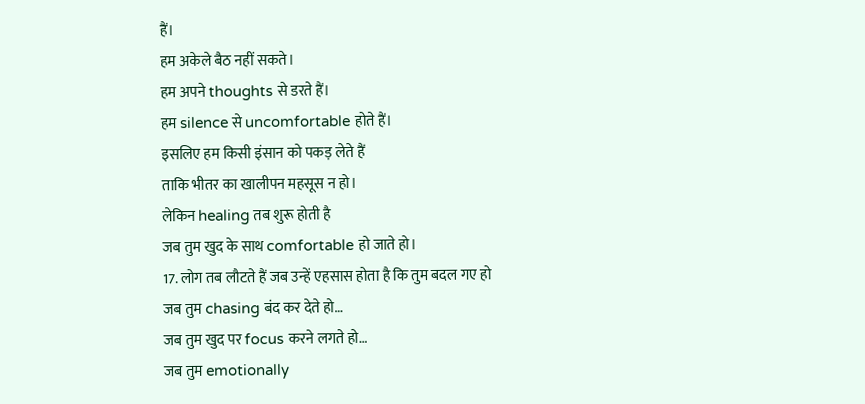हैं।
हम अकेले बैठ नहीं सकते।
हम अपने thoughts से डरते हैं।
हम silence से uncomfortable होते हैं।
इसलिए हम किसी इंसान को पकड़ लेते हैं
ताकि भीतर का खालीपन महसूस न हो।
लेकिन healing तब शुरू होती है
जब तुम खुद के साथ comfortable हो जाते हो।
17. लोग तब लौटते हैं जब उन्हें एहसास होता है कि तुम बदल गए हो
जब तुम chasing बंद कर देते हो…
जब तुम खुद पर focus करने लगते हो…
जब तुम emotionally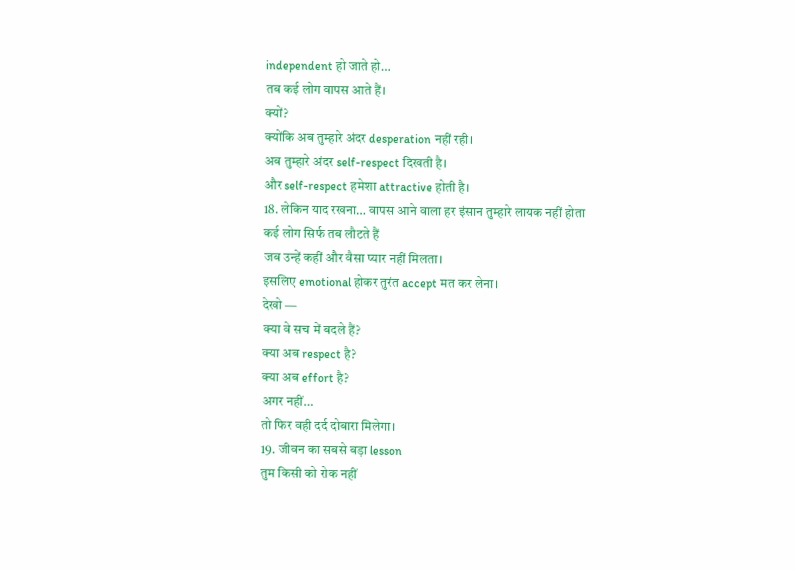independent हो जाते हो…
तब कई लोग वापस आते हैं।
क्यों?
क्योंकि अब तुम्हारे अंदर desperation नहीं रही।
अब तुम्हारे अंदर self-respect दिखती है।
और self-respect हमेशा attractive होती है।
18. लेकिन याद रखना… वापस आने वाला हर इंसान तुम्हारे लायक नहीं होता
कई लोग सिर्फ तब लौटते हैं
जब उन्हें कहीं और वैसा प्यार नहीं मिलता।
इसलिए emotional होकर तुरंत accept मत कर लेना।
देखो —
क्या वे सच में बदले हैं?
क्या अब respect है?
क्या अब effort है?
अगर नहीं…
तो फिर वही दर्द दोबारा मिलेगा।
19. जीवन का सबसे बड़ा lesson
तुम किसी को रोक नहीं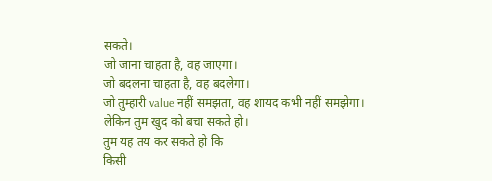सकते।
जो जाना चाहता है, वह जाएगा।
जो बदलना चाहता है, वह बदलेगा।
जो तुम्हारी value नहीं समझता, वह शायद कभी नहीं समझेगा।
लेकिन तुम खुद को बचा सकते हो।
तुम यह तय कर सकते हो कि
किसी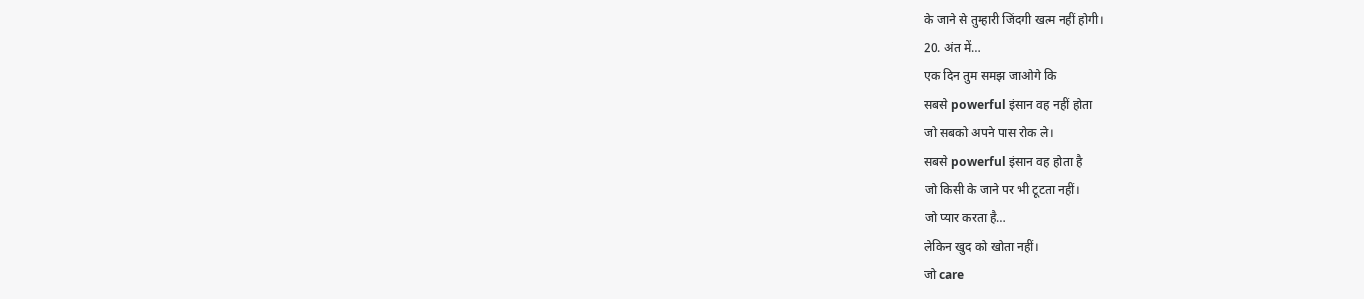के जाने से तुम्हारी जिंदगी खत्म नहीं होगी।
20. अंत में…
एक दिन तुम समझ जाओगे कि
सबसे powerful इंसान वह नहीं होता
जो सबको अपने पास रोक ले।
सबसे powerful इंसान वह होता है
जो किसी के जाने पर भी टूटता नहीं।
जो प्यार करता है…
लेकिन खुद को खोता नहीं।
जो care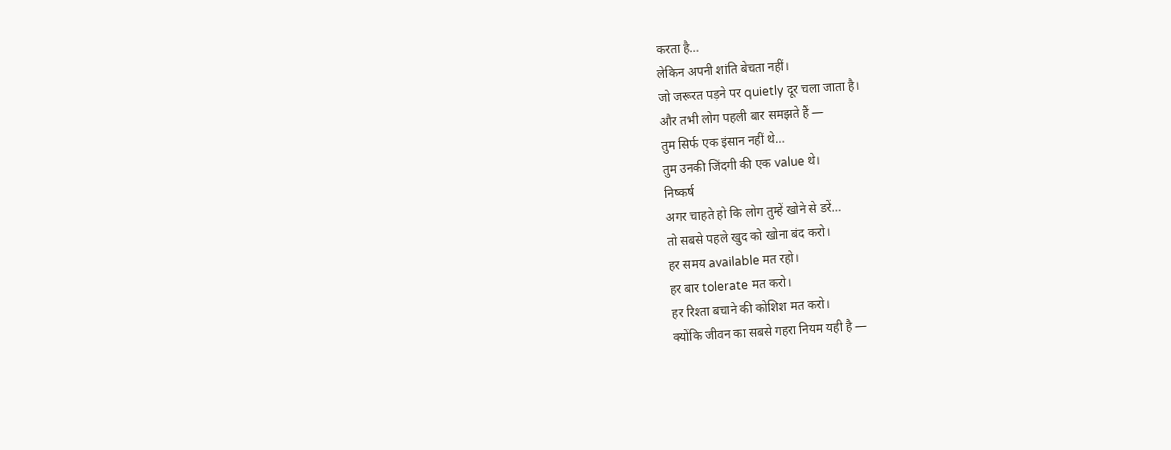करता है…
लेकिन अपनी शांति बेचता नहीं।
जो जरूरत पड़ने पर quietly दूर चला जाता है।
और तभी लोग पहली बार समझते हैं —
तुम सिर्फ एक इंसान नहीं थे…
तुम उनकी जिंदगी की एक value थे।
निष्कर्ष
अगर चाहते हो कि लोग तुम्हें खोने से डरें…
तो सबसे पहले खुद को खोना बंद करो।
हर समय available मत रहो।
हर बार tolerate मत करो।
हर रिश्ता बचाने की कोशिश मत करो।
क्योंकि जीवन का सबसे गहरा नियम यही है —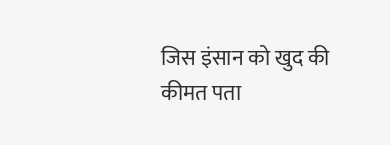जिस इंसान को खुद की कीमत पता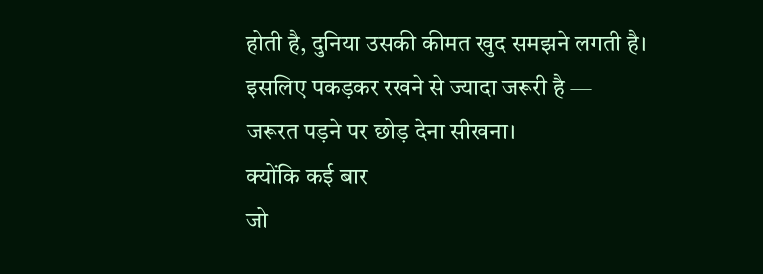होती है, दुनिया उसकी कीमत खुद समझने लगती है।
इसलिए पकड़कर रखने से ज्यादा जरूरी है —
जरूरत पड़ने पर छोड़ देना सीखना।
क्योंकि कई बार
जो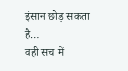इंसान छोड़ सकता है…
वही सच में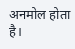अनमोल होता है।